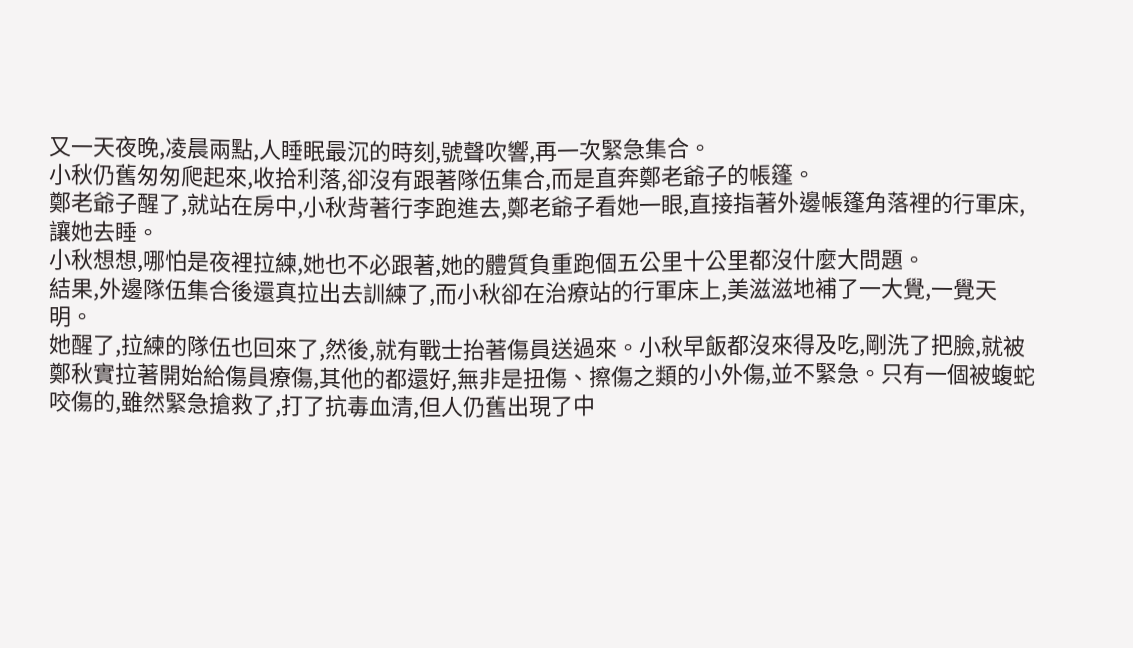又一天夜晚,凌晨兩點,人睡眠最沉的時刻,號聲吹響,再一次緊急集合。
小秋仍舊匆匆爬起來,收拾利落,卻沒有跟著隊伍集合,而是直奔鄭老爺子的帳篷。
鄭老爺子醒了,就站在房中,小秋背著行李跑進去,鄭老爺子看她一眼,直接指著外邊帳篷角落裡的行軍床,讓她去睡。
小秋想想,哪怕是夜裡拉練,她也不必跟著,她的體質負重跑個五公里十公里都沒什麼大問題。
結果,外邊隊伍集合後還真拉出去訓練了,而小秋卻在治療站的行軍床上,美滋滋地補了一大覺,一覺天明。
她醒了,拉練的隊伍也回來了,然後,就有戰士抬著傷員送過來。小秋早飯都沒來得及吃,剛洗了把臉,就被鄭秋實拉著開始給傷員療傷,其他的都還好,無非是扭傷、擦傷之類的小外傷,並不緊急。只有一個被蝮蛇咬傷的,雖然緊急搶救了,打了抗毒血清,但人仍舊出現了中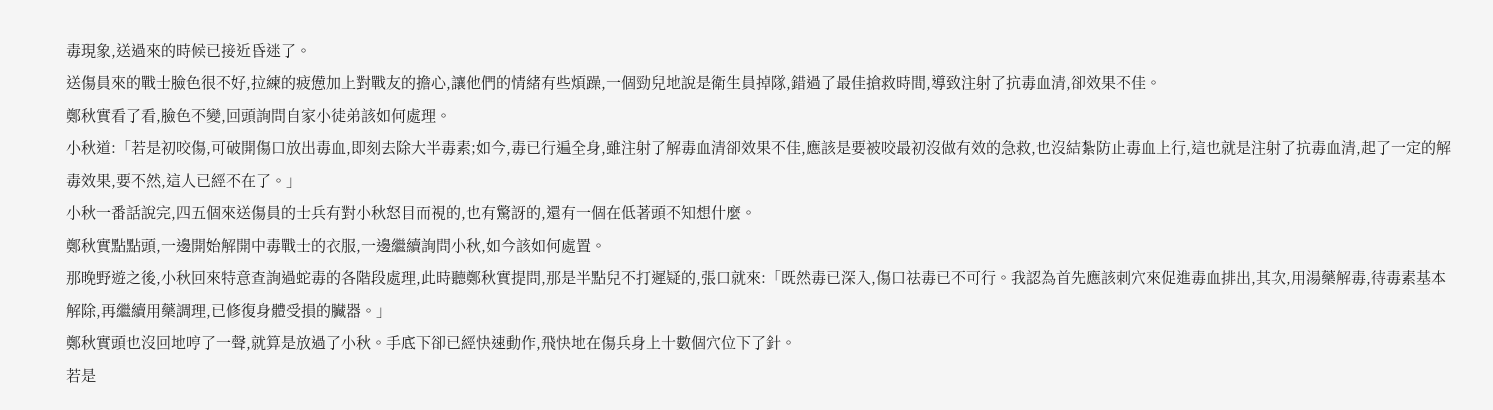毒現象,送過來的時候已接近昏迷了。
送傷員來的戰士臉色很不好,拉練的疲憊加上對戰友的擔心,讓他們的情緒有些煩躁,一個勁兒地說是衛生員掉隊,錯過了最佳搶救時間,導致注射了抗毒血清,卻效果不佳。
鄭秋實看了看,臉色不變,回頭詢問自家小徒弟該如何處理。
小秋道:「若是初咬傷,可破開傷口放出毒血,即刻去除大半毒素;如今,毒已行遍全身,雖注射了解毒血清卻效果不佳,應該是要被咬最初沒做有效的急救,也沒結紮防止毒血上行,這也就是注射了抗毒血清,起了一定的解毒效果,要不然,這人已經不在了。」
小秋一番話說完,四五個來送傷員的士兵有對小秋怒目而視的,也有驚訝的,還有一個在低著頭不知想什麼。
鄭秋實點點頭,一邊開始解開中毒戰士的衣服,一邊繼續詢問小秋,如今該如何處置。
那晚野遊之後,小秋回來特意查詢過蛇毒的各階段處理,此時聽鄭秋實提問,那是半點兒不打遲疑的,張口就來:「既然毒已深入,傷口祛毒已不可行。我認為首先應該刺穴來促進毒血排出,其次,用湯藥解毒,待毒素基本解除,再繼續用藥調理,已修復身體受損的臟器。」
鄭秋實頭也沒回地哼了一聲,就算是放過了小秋。手底下卻已經快速動作,飛快地在傷兵身上十數個穴位下了針。
若是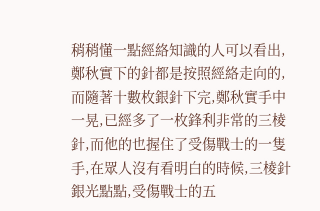稍稍懂一點經絡知識的人可以看出,鄭秋實下的針都是按照經絡走向的,而隨著十數枚銀針下完,鄭秋實手中一晃,已經多了一枚鋒利非常的三棱針,而他的也握住了受傷戰士的一隻手,在眾人沒有看明白的時候,三棱針銀光點點,受傷戰士的五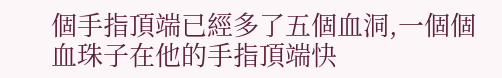個手指頂端已經多了五個血洞,一個個血珠子在他的手指頂端快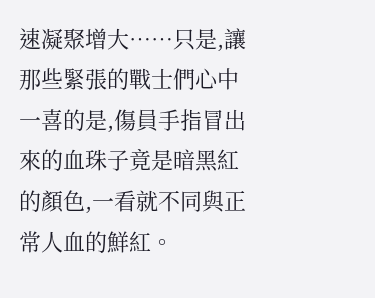速凝聚增大……只是,讓那些緊張的戰士們心中一喜的是,傷員手指冒出來的血珠子竟是暗黑紅的顏色,一看就不同與正常人血的鮮紅。